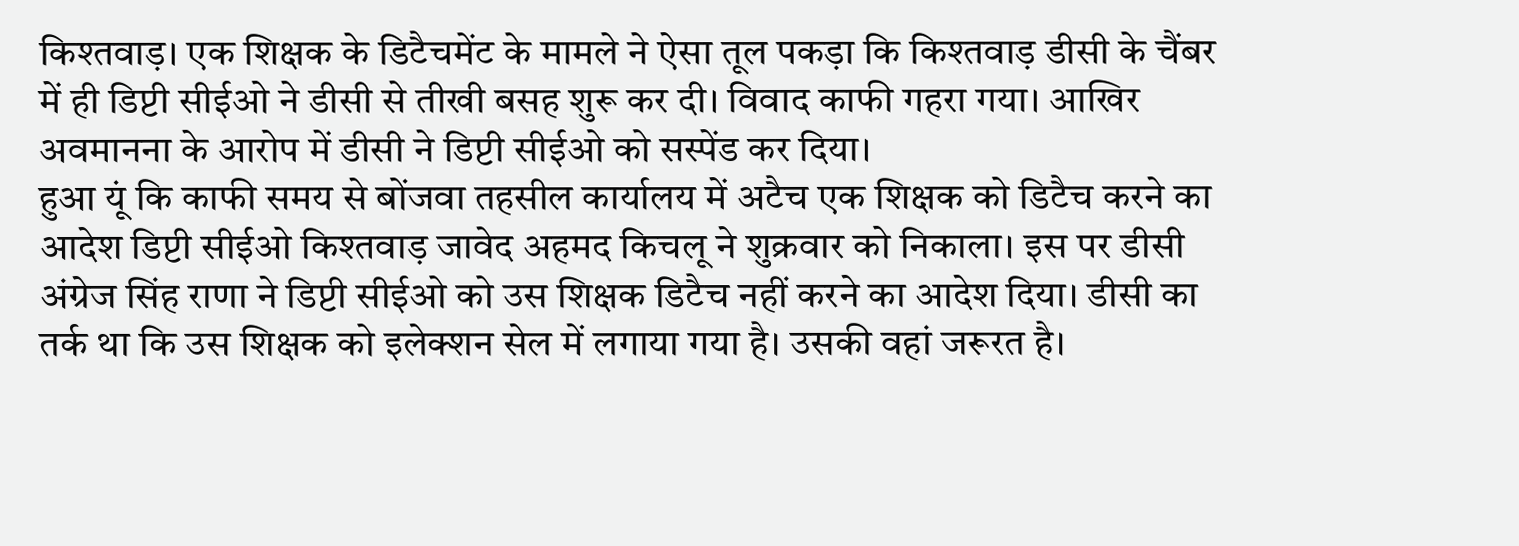किश्तवाड़। एक शिक्षक के डिटैचमेंट के मामले ने ऐसा तूल पकड़ा कि किश्तवाड़ डीसी के चैंबर में ही डिप्टी सीईओ ने डीसी से तीखी बसह शुरू कर दी। विवाद काफी गहरा गया। आखिर अवमानना के आरोप में डीसी ने डिप्टी सीईओ को सस्पेंड कर दिया।
हुआ यूं कि काफी समय से बोंजवा तहसील कार्यालय में अटैच एक शिक्षक को डिटैच करने का आदेश डिप्टी सीईओ किश्तवाड़ जावेद अहमद किचलू ने शुक्रवार को निकाला। इस पर डीसी अंग्रेज सिंह राणा ने डिप्टी सीईओ को उस शिक्षक डिटैच नहीं करने का आदेश दिया। डीसी का तर्क था कि उस शिक्षक को इलेक्शन सेल में लगाया गया है। उसकी वहां जरूरत है।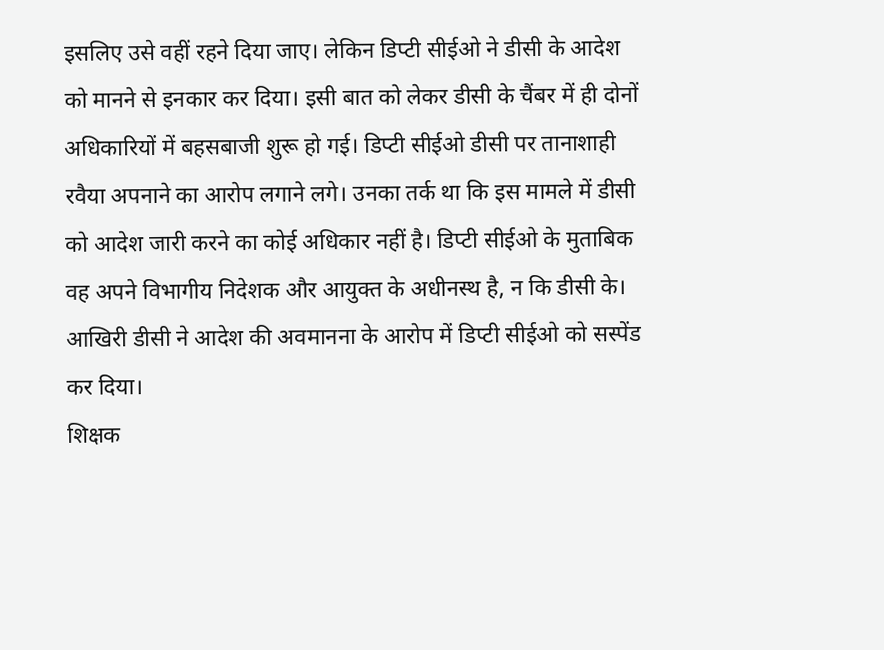इसलिए उसे वहीं रहने दिया जाए। लेकिन डिप्टी सीईओ ने डीसी के आदेश को मानने से इनकार कर दिया। इसी बात को लेकर डीसी के चैंबर में ही दोनों अधिकारियों में बहसबाजी शुरू हो गई। डिप्टी सीईओ डीसी पर तानाशाही रवैया अपनाने का आरोप लगाने लगे। उनका तर्क था कि इस मामले में डीसी को आदेश जारी करने का कोई अधिकार नहीं है। डिप्टी सीईओ के मुताबिक वह अपने विभागीय निदेशक और आयुक्त के अधीनस्थ है, न कि डीसी के। आखिरी डीसी ने आदेश की अवमानना के आरोप में डिप्टी सीईओ को सस्पेंड कर दिया।
शिक्षक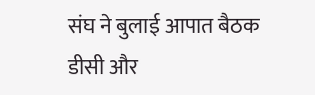संघ ने बुलाई आपात बैठक
डीसी और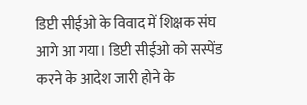डिप्टी सीईओ के विवाद में शिक्षक संघ आगे आ गया। डिप्टी सीईओ को सस्पेंड करने के आदेश जारी होने के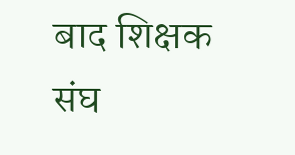बाद शिक्षक संघ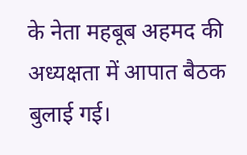के नेता महबूब अहमद की अध्यक्षता में आपात बैठक बुलाई गई।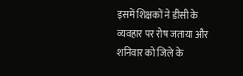इसमें शिक्षकों ने डीसी के व्यवहार पर रोष जताया और शनिवार को जिले के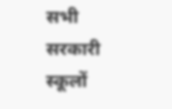सभी सरकारी स्कूलों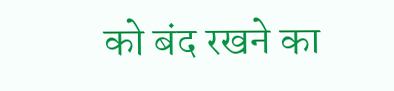को बंद रखने का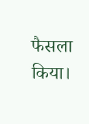फैसला किया।